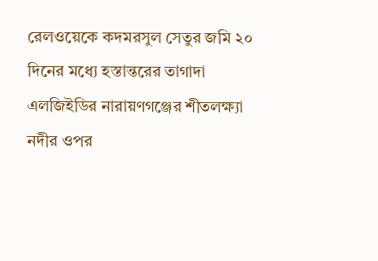রেলওয়েকে কদমরসুল সেতুর জমি ২০ দিনের মধ্যে হস্তান্তরের তাগাদা এলজিইডির নারায়ণগঞ্জের শীতলক্ষ্যা নদীর ওপর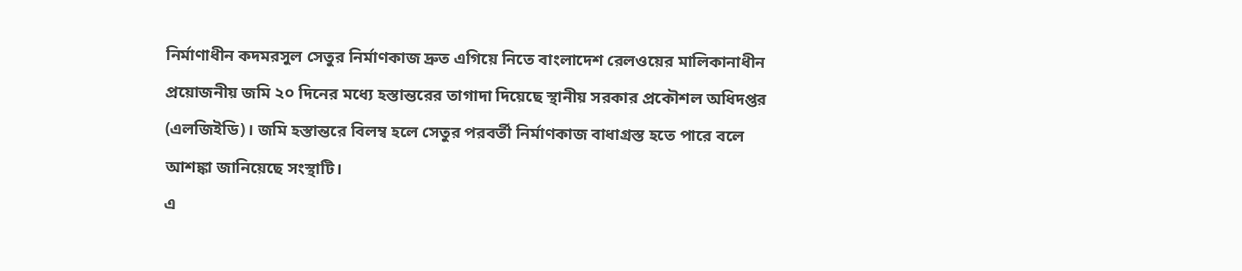নির্মাণাধীন কদমরসুল সেতুর নির্মাণকাজ দ্রুত এগিয়ে নিতে বাংলাদেশ রেলওয়ের মালিকানাধীন প্রয়োজনীয় জমি ২০ দিনের মধ্যে হস্তান্তরের তাগাদা দিয়েছে স্থানীয় সরকার প্রকৌশল অধিদপ্তর (এলজিইডি)। জমি হস্তান্তরে বিলম্ব হলে সেতুর পরবর্তী নির্মাণকাজ বাধাগ্রস্ত হতে পারে বলে আশঙ্কা জানিয়েছে সংস্থাটি।
এ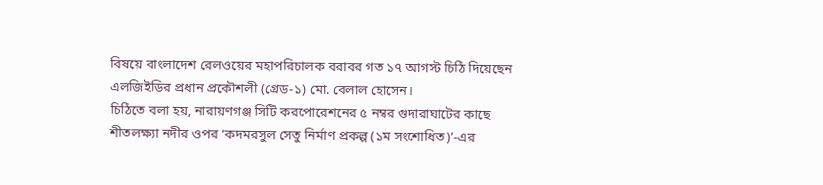বিষয়ে বাংলাদেশ রেলওয়ের মহাপরিচালক বরাবর গত ১৭ আগস্ট চিঠি দিয়েছেন এলজিইডির প্রধান প্রকৌশলী (গ্রেড-১) মো. বেলাল হোসেন।
চিঠিতে বলা হয়, নারায়ণগঞ্জ সিটি করপোরেশনের ৫ নম্বর গুদারাঘাটের কাছে শীতলক্ষ্যা নদীর ওপর ‘কদমরসুল সেতু নির্মাণ প্রকল্প (১ম সংশোধিত)’-এর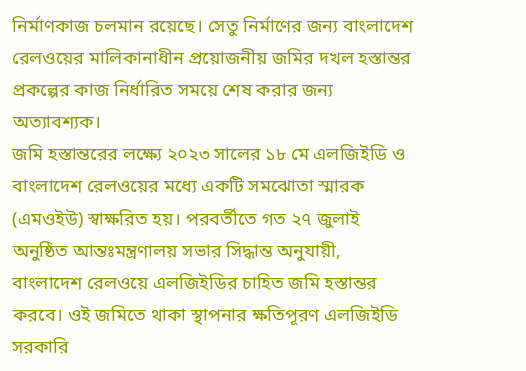নির্মাণকাজ চলমান রয়েছে। সেতু নির্মাণের জন্য বাংলাদেশ রেলওয়ের মালিকানাধীন প্রয়োজনীয় জমির দখল হস্তান্তর প্রকল্পের কাজ নির্ধারিত সময়ে শেষ করার জন্য অত্যাবশ্যক।
জমি হস্তান্তরের লক্ষ্যে ২০২৩ সালের ১৮ মে এলজিইডি ও বাংলাদেশ রেলওয়ের মধ্যে একটি সমঝোতা স্মারক (এমওইউ) স্বাক্ষরিত হয়। পরবর্তীতে গত ২৭ জুলাই অনুষ্ঠিত আন্তঃমন্ত্রণালয় সভার সিদ্ধান্ত অনুযায়ী, বাংলাদেশ রেলওয়ে এলজিইডির চাহিত জমি হস্তান্তর করবে। ওই জমিতে থাকা স্থাপনার ক্ষতিপূরণ এলজিইডি সরকারি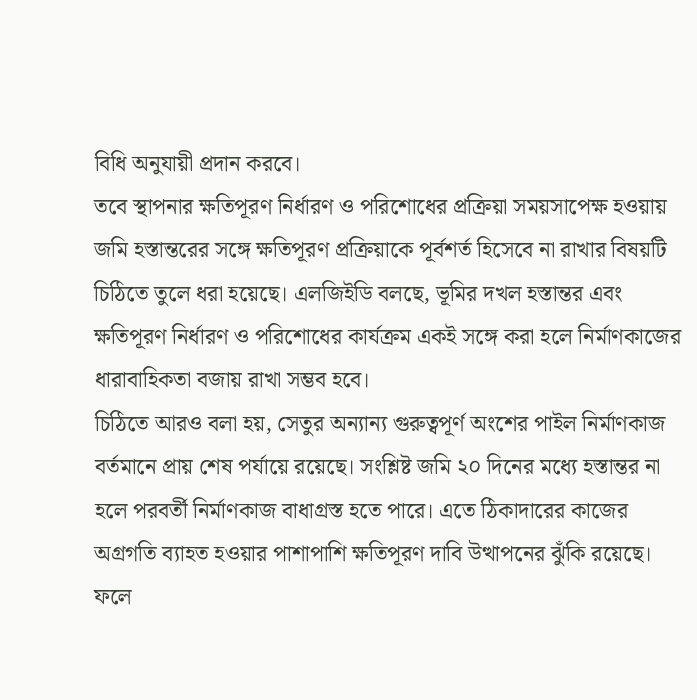বিধি অনুযায়ী প্রদান করবে।
তবে স্থাপনার ক্ষতিপূরণ নির্ধারণ ও পরিশোধের প্রক্রিয়া সময়সাপেক্ষ হওয়ায় জমি হস্তান্তরের সঙ্গে ক্ষতিপূরণ প্রক্রিয়াকে পূর্বশর্ত হিসেবে না রাখার বিষয়টি চিঠিতে তুলে ধরা হয়েছে। এলজিইডি বলছে, ভূমির দখল হস্তান্তর এবং ক্ষতিপূরণ নির্ধারণ ও পরিশোধের কার্যক্রম একই সঙ্গে করা হলে নির্মাণকাজের ধারাবাহিকতা বজায় রাখা সম্ভব হবে।
চিঠিতে আরও বলা হয়, সেতুর অন্যান্য গুরুত্বপূর্ণ অংশের পাইল নির্মাণকাজ বর্তমানে প্রায় শেষ পর্যায়ে রয়েছে। সংশ্লিষ্ট জমি ২০ দিনের মধ্যে হস্তান্তর না হলে পরবর্তী নির্মাণকাজ বাধাগ্রস্ত হতে পারে। এতে ঠিকাদারের কাজের অগ্রগতি ব্যাহত হওয়ার পাশাপাশি ক্ষতিপূরণ দাবি উত্থাপনের ঝুঁকি রয়েছে। ফলে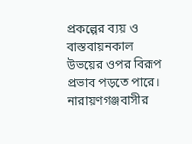প্রকল্পের ব্যয় ও বাস্তবায়নকাল উভয়ের ওপর বিরূপ প্রভাব পড়তে পারে।
নারায়ণগঞ্জবাসীর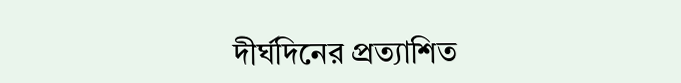দীর্ঘদিনের প্রত্যাশিত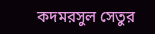কদমরসুল সেতুর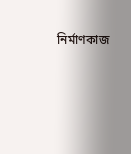নির্মাণকাজ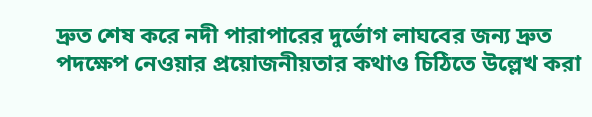দ্রুত শেষ করে নদী পারাপারের দুর্ভোগ লাঘবের জন্য দ্রুত পদক্ষেপ নেওয়ার প্রয়োজনীয়তার কথাও চিঠিতে উল্লেখ করা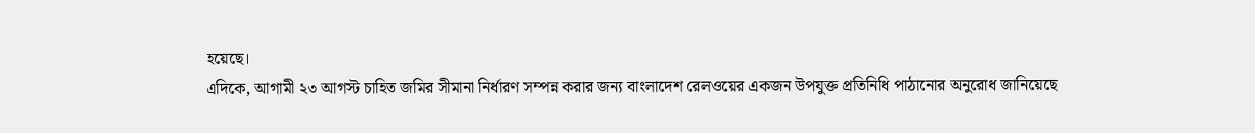হয়েছে।
এদিকে, আগামী ২৩ আগস্ট চাহিত জমির সীমানা নির্ধারণ সম্পন্ন করার জন্য বাংলাদেশ রেলওয়ের একজন উপযুক্ত প্রতিনিধি পাঠানোর অনুরোধ জানিয়েছে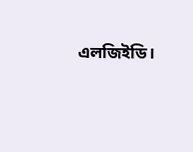এলজিইডি।